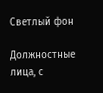Светлый фон

Должностные лица, с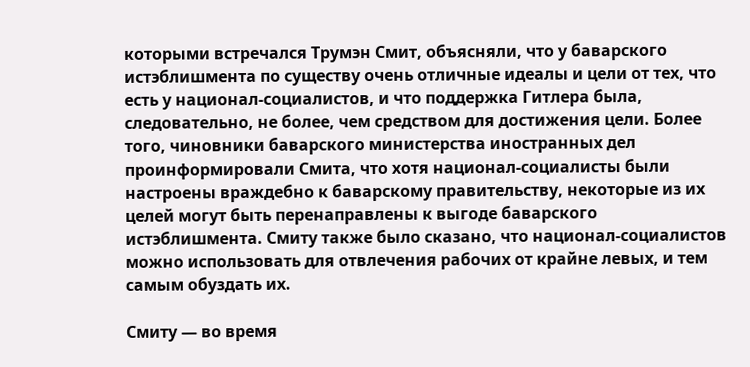которыми встречался Трумэн Смит, объясняли, что у баварского истэблишмента по существу очень отличные идеалы и цели от тех, что есть у национал-социалистов, и что поддержка Гитлера была, следовательно, не более, чем средством для достижения цели. Более того, чиновники баварского министерства иностранных дел проинформировали Смита, что хотя национал-социалисты были настроены враждебно к баварскому правительству, некоторые из их целей могут быть перенаправлены к выгоде баварского истэблишмента. Смиту также было сказано, что национал-социалистов можно использовать для отвлечения рабочих от крайне левых, и тем самым обуздать их.

Смиту — во время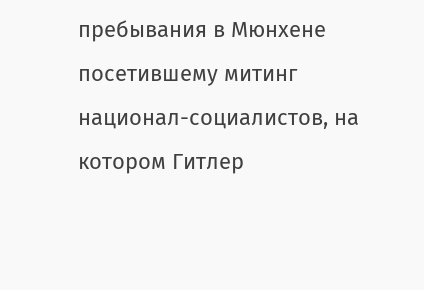пребывания в Мюнхене посетившему митинг национал-социалистов, на котором Гитлер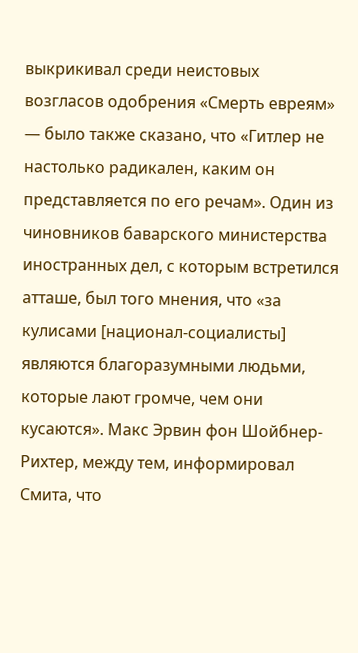выкрикивал среди неистовых возгласов одобрения «Смерть евреям» — было также сказано, что «Гитлер не настолько радикален, каким он представляется по его речам». Один из чиновников баварского министерства иностранных дел, с которым встретился атташе, был того мнения, что «за кулисами [национал-социалисты] являются благоразумными людьми, которые лают громче, чем они кусаются». Макс Эрвин фон Шойбнер-Рихтер, между тем, информировал Смита, что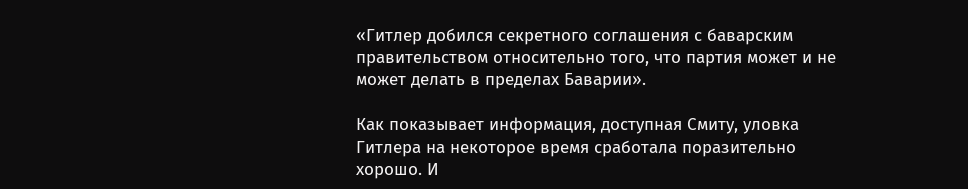«Гитлер добился секретного соглашения с баварским правительством относительно того, что партия может и не может делать в пределах Баварии».

Как показывает информация, доступная Смиту, уловка Гитлера на некоторое время сработала поразительно хорошо. И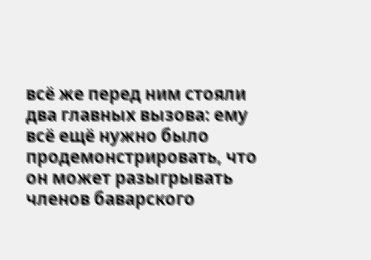всё же перед ним стояли два главных вызова: ему всё ещё нужно было продемонстрировать, что он может разыгрывать членов баварского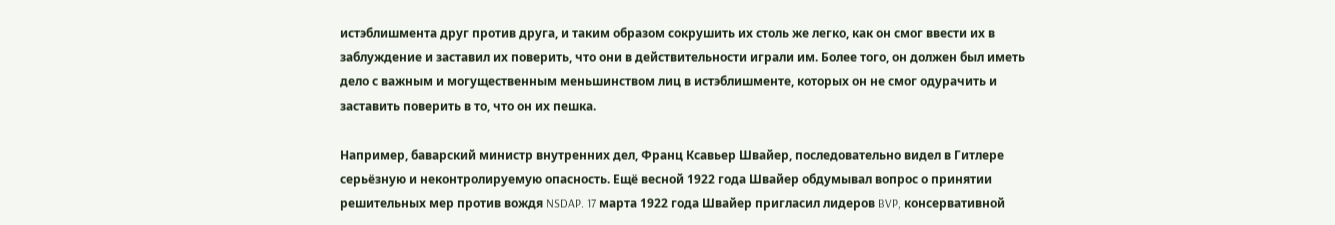истэблишмента друг против друга, и таким образом сокрушить их столь же легко, как он смог ввести их в заблуждение и заставил их поверить, что они в действительности играли им. Более того, он должен был иметь дело с важным и могущественным меньшинством лиц в истэблишменте, которых он не смог одурачить и заставить поверить в то, что он их пешка.

Например, баварский министр внутренних дел, Франц Ксавьер Швайер, последовательно видел в Гитлере серьёзную и неконтролируемую опасность. Ещё весной 1922 года Швайер обдумывал вопрос о принятии решительных мер против вождя NSDAP. 17 марта 1922 года Швайер пригласил лидеров BVP, консервативной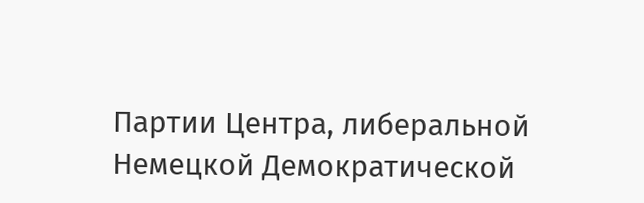Партии Центра, либеральной Немецкой Демократической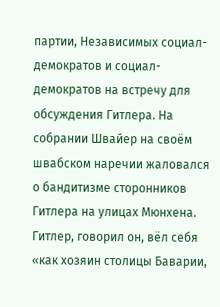партии, Независимых социал-демократов и социал-демократов на встречу для обсуждения Гитлера. На собрании Швайер на своём швабском наречии жаловался о бандитизме сторонников Гитлера на улицах Мюнхена. Гитлер, говорил он, вёл себя «как хозяин столицы Баварии,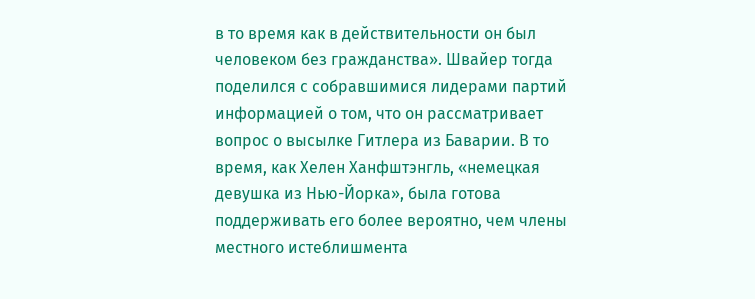в то время как в действительности он был человеком без гражданства». Швайер тогда поделился с собравшимися лидерами партий информацией о том, что он рассматривает вопрос о высылке Гитлера из Баварии. В то время, как Хелен Ханфштэнгль, «немецкая девушка из Нью-Йорка», была готова поддерживать его более вероятно, чем члены местного истеблишмента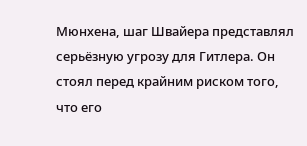Мюнхена, шаг Швайера представлял серьёзную угрозу для Гитлера. Он стоял перед крайним риском того, что его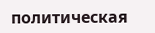политическая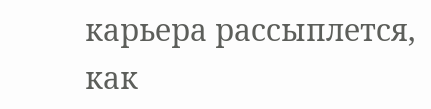карьера рассыплется, как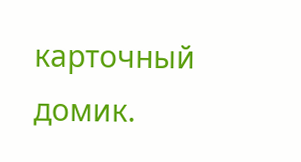карточный домик.